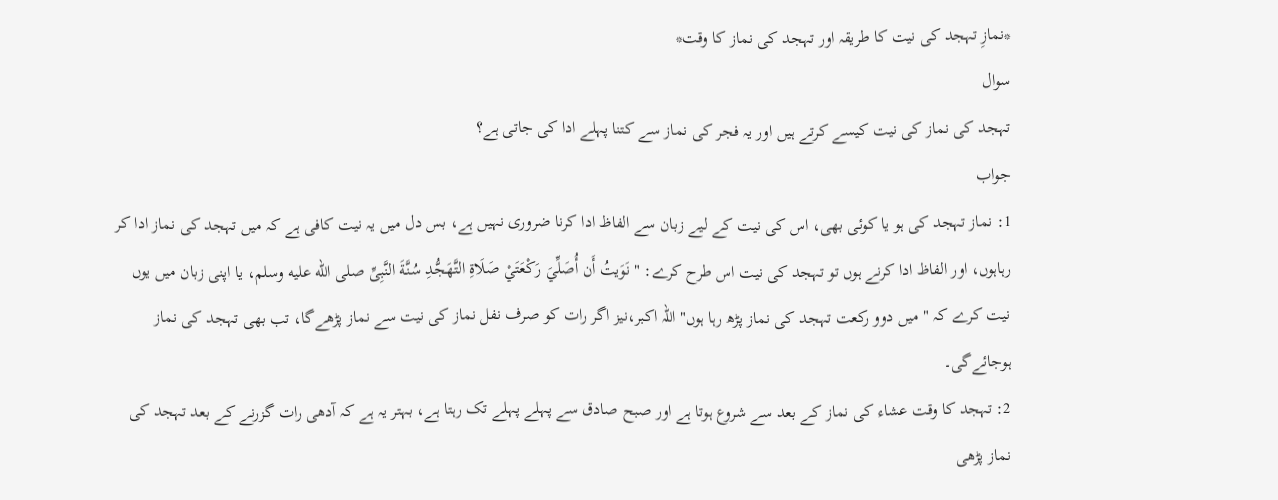*نمازِ تہجد کی نیت کا طریقہ اور تہجد کی نماز کا وقت*
سوال
تہجد کی نماز کی نیت کیسے کرتے ہیں اور یہ فجر کی نماز سے کتنا پہلے ادا کی جاتی ہے؟
جواب
1: نماز تہجد کی ہو یا کوئی بھی، اس کی نیت کے لیے زبان سے الفاظ ادا کرنا ضروری نہیں ہے، بس دل میں یہ نیت کافی ہے کہ میں تہجد کی نماز ادا کر رہاہوں، اور الفاظ ادا کرنے ہوں تو تہجد کی نیت اس طرح کرے: " نَوَیتُ أَن أُصَلِّيَ رَكْعَتَيْ صَلَاةِ التَّهَجُّدِ سُنَّةَ النَّبِیِّ صلى الله عليه وسلم، یا اپنی زبان میں یوں نیت کرے کہ " میں دوو رکعت تہجد کی نماز پڑھ رہا ہوں" اللہ اکبر،نیز اگر رات کو صرف نفل نماز کی نیت سے نماز پڑھےگا، تب بھی تہجد کی نماز ہوجائےگی۔
2: تہجد کا وقت عشاء کی نماز کے بعد سے شروع ہوتا ہے اور صبح صادق سے پہلے پہلے تک رہتا ہے، بہتر یہ ہے کہ آدھی رات گزرنے کے بعد تہجد کی نماز پڑھی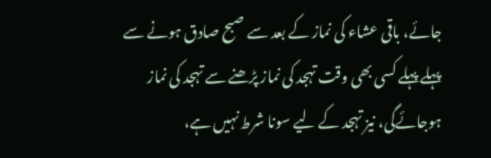جائے، باقی عشاء کی نماز کے بعد سے صبح صادق ہونے سے پہلے پہلے کسی بھی وقت تہجد کی نماز پڑھنے سے تہجد کی نماز ہوجائےگی، نیز تہجد کے لیے سونا شرط نہیں ہے،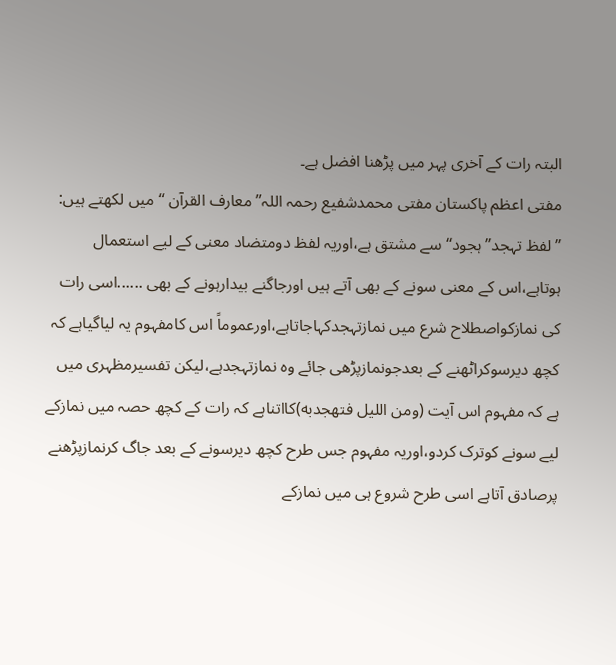البتہ رات کے آخری پہر میں پڑھنا افضل ہے۔
مفتی اعظم پاکستان مفتی محمدشفیع رحمہ اللہ’’معارف القرآن ‘‘میں لکھتے ہیں:
’’لفظ تہجد’’ہجود‘‘سے مشتق ہے،اوریہ لفظ دومتضاد معنی کے لیے استعمال ہوتاہے،اس کے معنی سونے کے بھی آتے ہیں اورجاگنے بیدارہونے کے بھی ......اسی رات کی نمازکواصطلاح شرع میں نمازتہجدکہاجاتاہے،اورعموماً اس کامفہوم یہ لیاگیاہے کہ کچھ دیرسوکراٹھنے کے بعدجونمازپڑھی جائے وہ نمازتہجدہے،لیکن تفسیرمظہری میں ہے کہ مفہوم اس آیت (ومن اللیل فتهجدبه)کااتناہے کہ رات کے کچھ حصہ میں نمازکے لیے سونے کوترک کردو،اوریہ مفہوم جس طرح کچھ دیرسونے کے بعد جاگ کرنمازپڑھنے پرصادق آتاہے اسی طرح شروع ہی میں نمازکے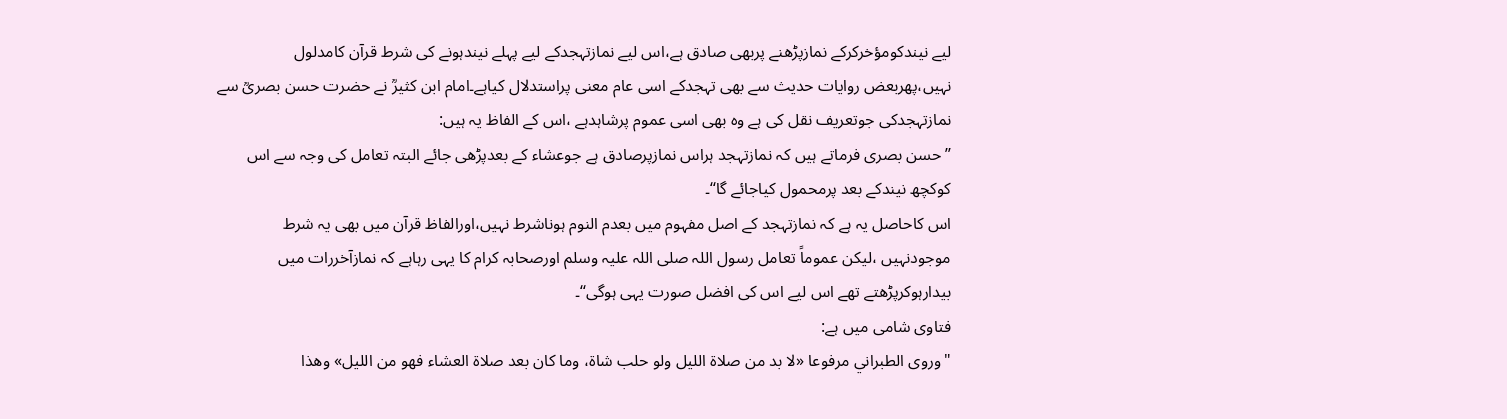لیے نیندکومؤخرکرکے نمازپڑھنے پربھی صادق ہے،اس لیے نمازتہجدکے لیے پہلے نیندہونے کی شرط قرآن کامدلول نہیں،پھربعض روایات حدیث سے بھی تہجدکے اسی عام معنی پراستدلال کیاہے۔امام ابن کثیرؒ نے حضرت حسن بصریؒ سے نمازتہجدکی جوتعریف نقل کی ہے وہ بھی اسی عموم پرشاہدہے ،اس کے الفاظ یہ ہیں:
’’حسن بصری فرماتے ہیں کہ نمازتہجد ہراس نمازپرصادق ہے جوعشاء کے بعدپڑھی جائے البتہ تعامل کی وجہ سے اس کوکچھ نیندکے بعد پرمحمول کیاجائے گا‘‘۔
اس کاحاصل یہ ہے کہ نمازتہجد کے اصل مفہوم میں بعدم النوم ہوناشرط نہیں،اورالفاظ قرآن میں بھی یہ شرط موجودنہیں ،لیکن عموماً تعامل رسول اللہ صلی اللہ علیہ وسلم اورصحابہ کرام کا یہی رہاہے کہ نمازآخررات میں بیدارہوکرپڑھتے تھے اس لیے اس کی افضل صورت یہی ہوگی‘‘۔
فتاوی شامی میں ہے:
"وروى الطبراني مرفوعا «لا بد من صلاة الليل ولو حلب شاة، وما كان بعد صلاة العشاء فهو من الليل» وهذا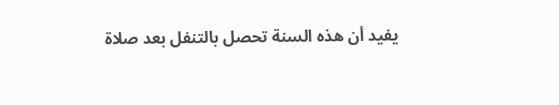يفيد أن هذه السنة تحصل بالتنفل بعد صلاة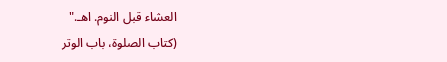العشاء قبل النوم. اهـ."
(کتاب الصلوۃ، باب الوتر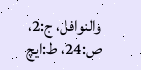والنوافل، ج:2، ص:24، ط:ایچ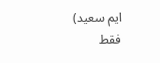ایم سعید)
فقط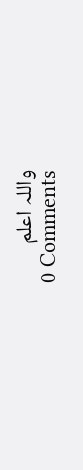واللہ اعلم
0 Comments